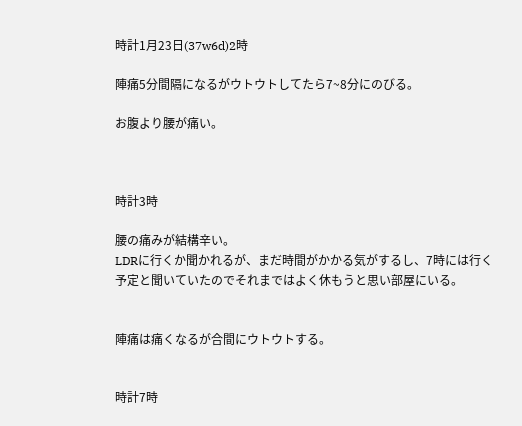時計1月23日(37w6d)2時

陣痛5分間隔になるがウトウトしてたら7~8分にのびる。

お腹より腰が痛い。



時計3時

腰の痛みが結構辛い。
LDRに行くか聞かれるが、まだ時間がかかる気がするし、7時には行く予定と聞いていたのでそれまではよく休もうと思い部屋にいる。


陣痛は痛くなるが合間にウトウトする。


時計7時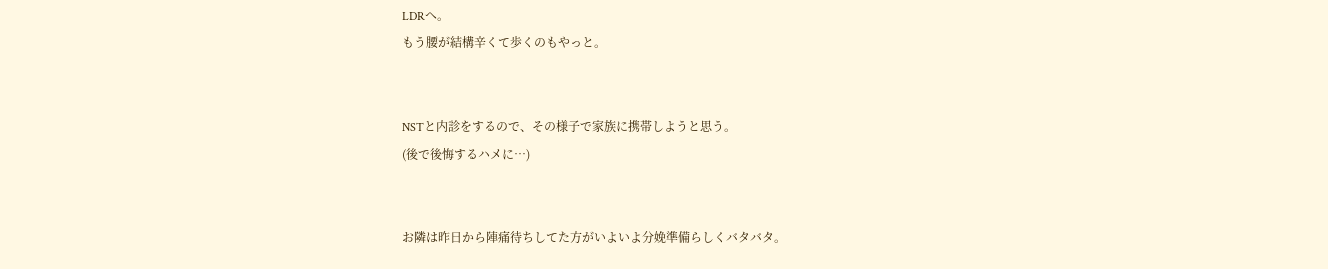LDRへ。
もう腰が結構辛くて歩くのもやっと。


NSTと内診をするので、その様子で家族に携帯しようと思う。
(後で後悔するハメに…)


お隣は昨日から陣痛待ちしてた方がいよいよ分娩準備らしくバタバタ。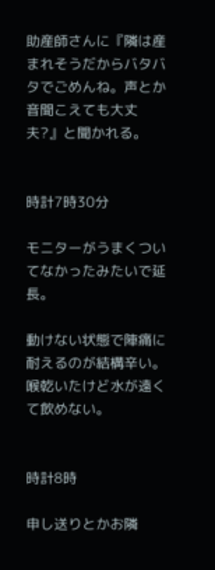助産師さんに『隣は産まれそうだからバタバタでごめんね。声とか音聞こえても大丈夫?』と聞かれる。


時計7時30分

モニターがうまくついてなかったみたいで延長。

動けない状態で陣痛に耐えるのが結構辛い。
喉乾いたけど水が遠くて飲めない。


時計8時

申し送りとかお隣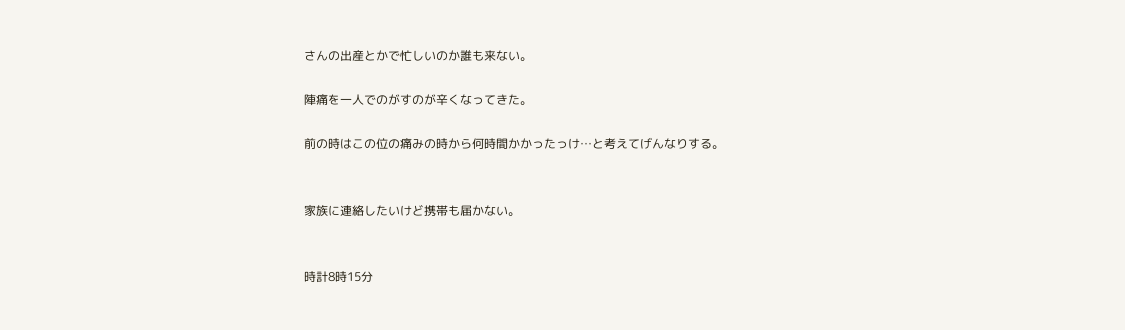さんの出産とかで忙しいのか誰も来ない。

陣痛を一人でのがすのが辛くなってきた。

前の時はこの位の痛みの時から何時間かかったっけ…と考えてげんなりする。


家族に連絡したいけど携帯も届かない。


時計8時15分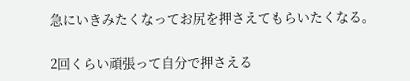急にいきみたくなってお尻を押さえてもらいたくなる。

2回くらい頑張って自分で押さえる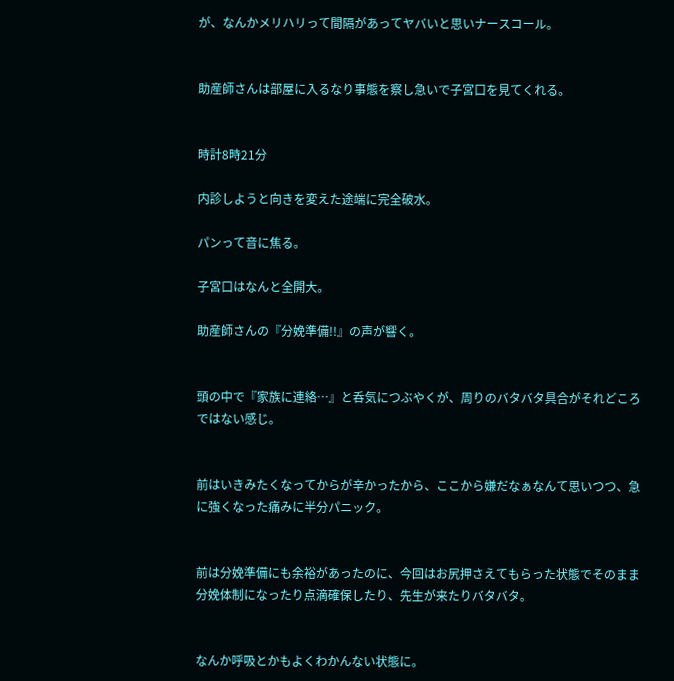が、なんかメリハリって間隔があってヤバいと思いナースコール。


助産師さんは部屋に入るなり事態を察し急いで子宮口を見てくれる。


時計8時21分

内診しようと向きを変えた途端に完全破水。

パンって音に焦る。

子宮口はなんと全開大。

助産師さんの『分娩準備!!』の声が響く。


頭の中で『家族に連絡…』と呑気につぶやくが、周りのバタバタ具合がそれどころではない感じ。


前はいきみたくなってからが辛かったから、ここから嫌だなぁなんて思いつつ、急に強くなった痛みに半分パニック。


前は分娩準備にも余裕があったのに、今回はお尻押さえてもらった状態でそのまま分娩体制になったり点滴確保したり、先生が来たりバタバタ。


なんか呼吸とかもよくわかんない状態に。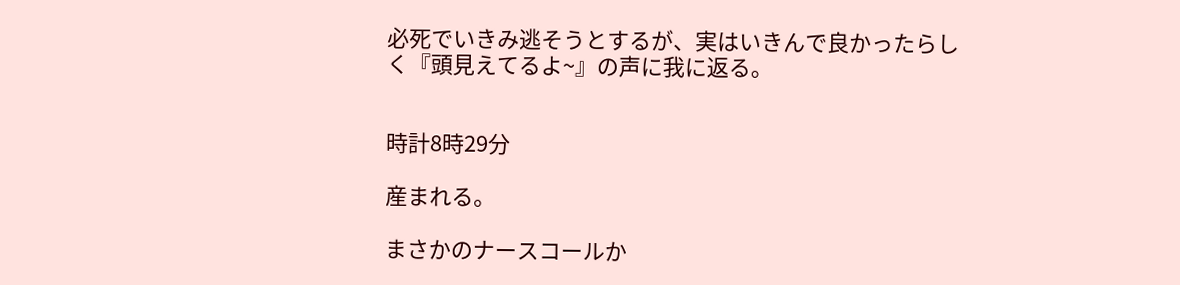必死でいきみ逃そうとするが、実はいきんで良かったらしく『頭見えてるよ~』の声に我に返る。


時計8時29分

産まれる。

まさかのナースコールか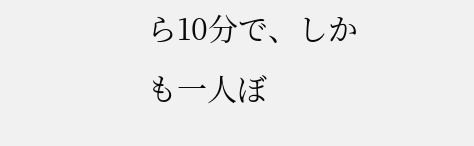ら10分で、しかも一人ぼ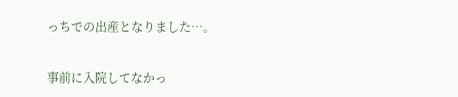っちでの出産となりました…。


事前に入院してなかっ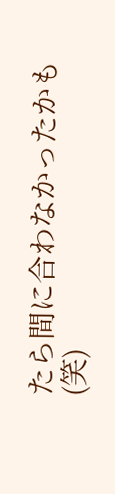たら間に合わなかったかも(笑)